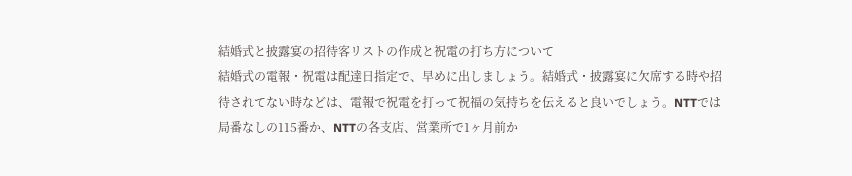結婚式と披露宴の招待客リストの作成と祝電の打ち方について
結婚式の電報・祝電は配達日指定で、早めに出しましょう。結婚式・披露宴に欠席する時や招待されてない時などは、電報で祝電を打って祝福の気持ちを伝えると良いでしょう。NTTでは局番なしの115番か、NTTの各支店、営業所で1ヶ月前か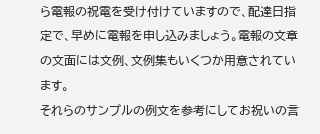ら電報の祝電を受け付けていますので、配達日指定で、早めに電報を申し込みましょう。電報の文章の文面には文例、文例集もいくつか用意されています。
それらのサンプルの例文を参考にしてお祝いの言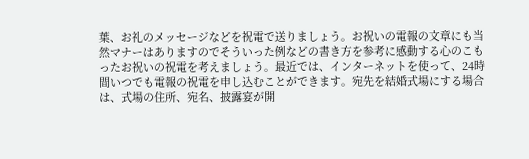葉、お礼のメッセージなどを祝電で送りましょう。お祝いの電報の文章にも当然マナーはありますのでそういった例などの書き方を参考に感動する心のこもったお祝いの祝電を考えましょう。最近では、インターネットを使って、24時間いつでも電報の祝電を申し込むことができます。宛先を結婚式場にする場合は、式場の住所、宛名、披露宴が開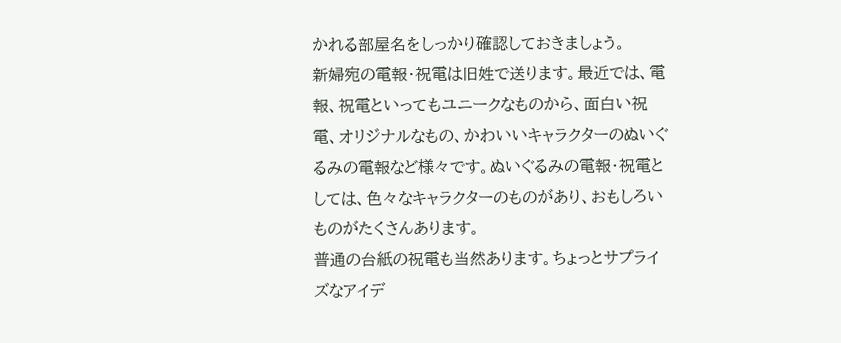かれる部屋名をしっかり確認しておきましょう。
新婦宛の電報・祝電は旧姓で送ります。最近では、電報、祝電といってもユニークなものから、面白い祝電、オリジナルなもの、かわいいキャラクターのぬいぐるみの電報など様々です。ぬいぐるみの電報・祝電としては、色々なキャラクターのものがあり、おもしろいものがたくさんあります。
普通の台紙の祝電も当然あります。ちょっとサプライズなアイデ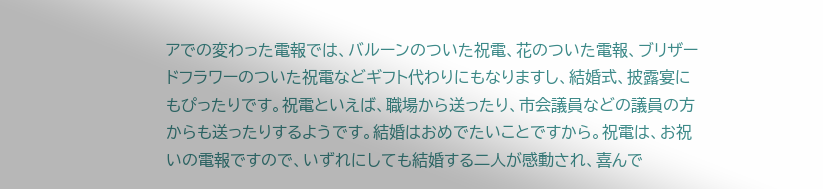アでの変わった電報では、バルーンのついた祝電、花のついた電報、ブリザードフラワーのついた祝電などギフト代わりにもなりますし、結婚式、披露宴にもぴったりです。祝電といえば、職場から送ったり、市会議員などの議員の方からも送ったりするようです。結婚はおめでたいことですから。祝電は、お祝いの電報ですので、いずれにしても結婚する二人が感動され、喜んで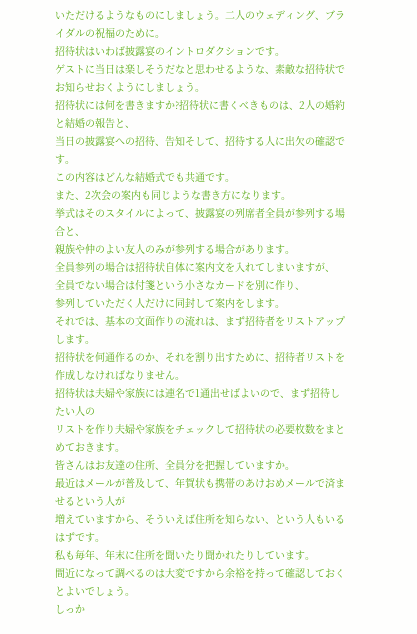いただけるようなものにしましょう。二人のウェディング、ブライダルの祝福のために。
招待状はいわば披露宴のイントロダクションです。
ゲストに当日は楽しそうだなと思わせるような、素敵な招待状で
お知らせおくようにしましょう。
招待状には何を書きますか?招待状に書くべきものは、2人の婚約と結婚の報告と、
当日の披露宴への招待、告知そして、招待する人に出欠の確認です。
この内容はどんな結婚式でも共通です。
また、2次会の案内も同じような書き方になります。
挙式はそのスタイルによって、披露宴の列席者全員が参列する場合と、
親族や仲のよい友人のみが参列する場合があります。
全員参列の場合は招待状自体に案内文を入れてしまいますが、
全員でない場合は付箋という小さなカードを別に作り、
参列していただく人だけに同封して案内をします。
それでは、基本の文面作りの流れは、まず招待者をリストアップします。
招待状を何通作るのか、それを割り出すために、招待者リストを
作成しなければなりません。
招待状は夫婦や家族には連名で1通出せばよいので、まず招待したい人の
リストを作り夫婦や家族をチェックして招待状の必要枚数をまとめておきます。
皆さんはお友達の住所、全員分を把握していますか。
最近はメールが普及して、年賀状も携帯のあけおめメールで済ませるという人が
増えていますから、そういえば住所を知らない、という人もいるはずです。
私も毎年、年末に住所を聞いたり聞かれたりしています。
間近になって調べるのは大変ですから余裕を持って確認しておくとよいでしょう。
しっか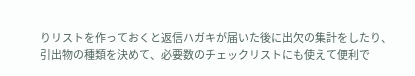りリストを作っておくと返信ハガキが届いた後に出欠の集計をしたり、
引出物の種類を決めて、必要数のチェックリストにも使えて便利で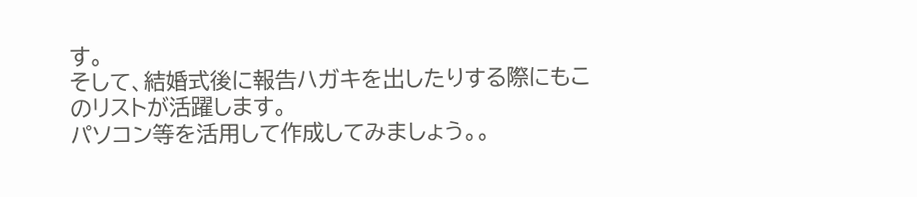す。
そして、結婚式後に報告ハガキを出したりする際にもこのリストが活躍します。
パソコン等を活用して作成してみましょう。。